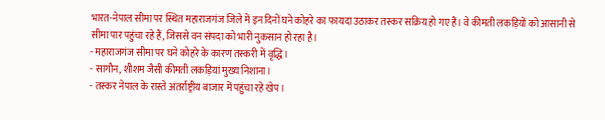भारत-नेपाल सीमा पर स्थित महाराजगंज जिले में इन दिनों घने कोहरे का फायदा उठाकर तस्कर सक्रिय हो गए हैं। वे कीमती लकड़ियों को आसानी से सीमा पार पहुंचा रहे हैं, जिससे वन संपदा को भारी नुकसान हो रहा है।
- महाराजगंज सीमा पर घने कोहरे के कारण तस्करी में वृद्धि।
- सागौन, शीशम जैसी कीमती लकड़ियां मुख्य निशाना।
- तस्कर नेपाल के रास्ते अंतर्राष्ट्रीय बाजार में पहुंचा रहे खेप।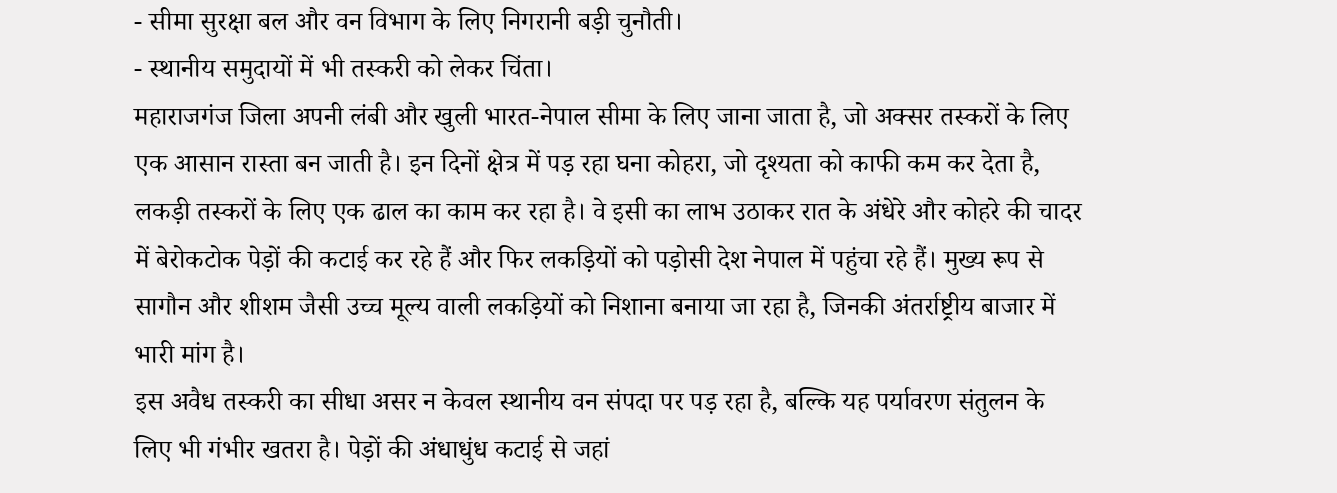- सीमा सुरक्षा बल और वन विभाग के लिए निगरानी बड़ी चुनौती।
- स्थानीय समुदायों में भी तस्करी को लेकर चिंता।
महाराजगंज जिला अपनी लंबी और खुली भारत-नेपाल सीमा के लिए जाना जाता है, जो अक्सर तस्करों के लिए एक आसान रास्ता बन जाती है। इन दिनों क्षेत्र में पड़ रहा घना कोहरा, जो दृश्यता को काफी कम कर देता है, लकड़ी तस्करों के लिए एक ढाल का काम कर रहा है। वे इसी का लाभ उठाकर रात के अंधेरे और कोहरे की चादर में बेरोकटोक पेड़ों की कटाई कर रहे हैं और फिर लकड़ियों को पड़ोसी देश नेपाल में पहुंचा रहे हैं। मुख्य रूप से सागौन और शीशम जैसी उच्च मूल्य वाली लकड़ियों को निशाना बनाया जा रहा है, जिनकी अंतर्राष्ट्रीय बाजार में भारी मांग है।
इस अवैध तस्करी का सीधा असर न केवल स्थानीय वन संपदा पर पड़ रहा है, बल्कि यह पर्यावरण संतुलन के लिए भी गंभीर खतरा है। पेड़ों की अंधाधुंध कटाई से जहां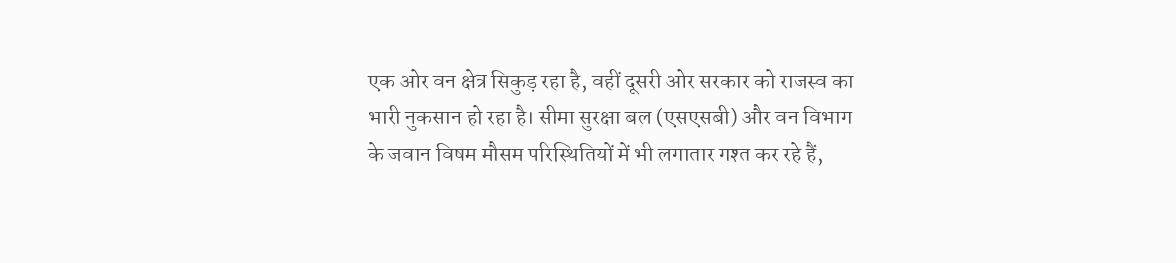एक ओर वन क्षेत्र सिकुड़ रहा है, वहीं दूसरी ओर सरकार को राजस्व का भारी नुकसान हो रहा है। सीमा सुरक्षा बल (एसएसबी) और वन विभाग के जवान विषम मौसम परिस्थितियों में भी लगातार गश्त कर रहे हैं,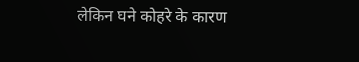लेकिन घने कोहरे के कारण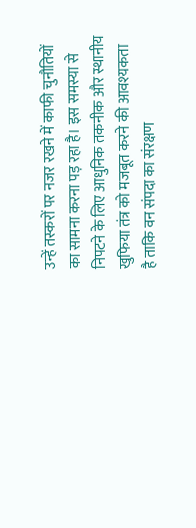उन्हें तस्करों पर नजर रखने में काफी चुनौतियों का सामना करना पड़ रहा है। इस समस्या से निपटने के लिए आधुनिक तकनीक और स्थानीय खुफिया तंत्र को मजबूत करने की आवश्यकता है ताकि वन संपदा का संरक्षण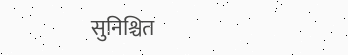सुनिश्चित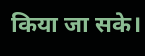किया जा सके।